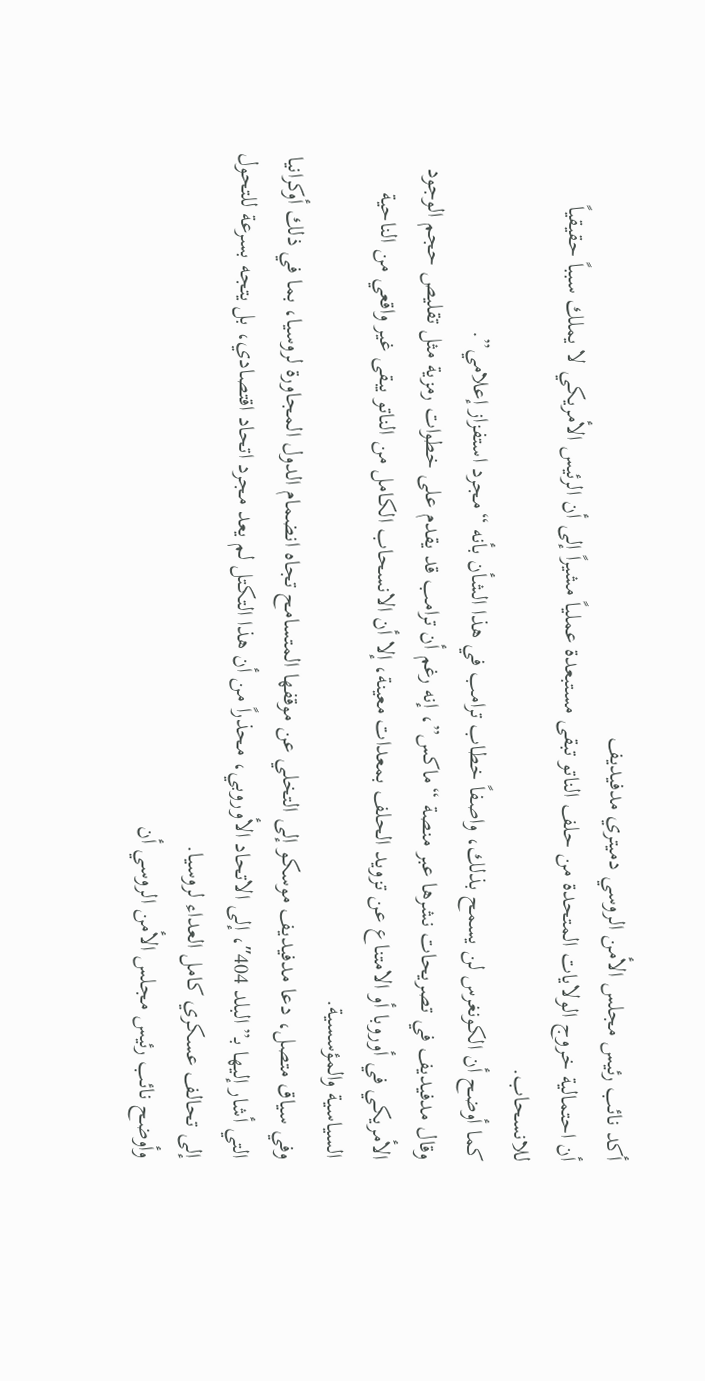أكد نائب رئيس مجلس الأمن الروسي دميتري مدفيديف
أن احتمالية خروج الولايات المتحدة من حلف الناتو تبقى مستبعدة عملياً مشيراً إلى أن الرئيس الأمريكي لا يملك سبباً حقيقياً للانسحاب.
كما أوضح أن الكونغرس لن يسمح بذلك، واصفاً خطاب ترامب في هذا الشأن بأنه “مجرد استفزاز إعلامي”.
وقال مدفيديف في تصريحات نشرها عبر منصة “ماكس”، إنه رغم أن ترامب قد يقدم على خطوات رمزية مثل تقليص حجم الوجود الأمريكي في أوروبا أو الامتناع عن تزويد الحلف بمعدات معينة، إلا أن الانسحاب الكامل من الناتو يبقى غير واقعي من الناحية السياسية والمؤسسية.
وفي سياق متصل، دعا مدفيديف موسكو إلى التخلي عن موقفها المتسامح تجاه انضمام الدول المجاورة لروسيا، بما في ذلك أوكرانيا التي أشار إليها بـ”البلد 404″، إلى الاتحاد الأوروبي، محذراً من أن هذا التكتل لم يعد مجرد اتحاد اقتصادي، بل يتجه بسرعة للتحول إلى تحالف عسكري كامل العداء لروسيا.
وأوضح نائب رئيس مجلس الأمن الروسي أن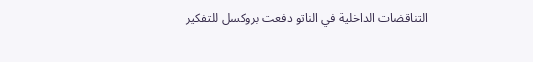التناقضات الداخلية في الناتو دفعت بروكسل للتفكير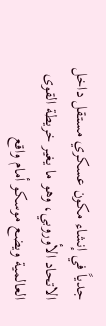جدياً في إنشاء مكون عسكري مستقل داخل الاتحاد الأوروبي، وهو ما يغير خريطة القوى العالمية ويضع موسكو أمام واقع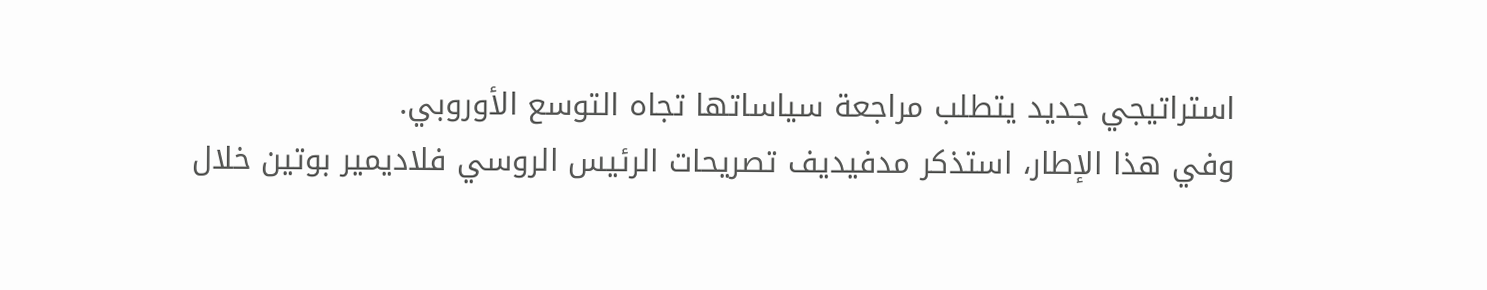استراتيجي جديد يتطلب مراجعة سياساتها تجاه التوسع الأوروبي.
وفي هذا الإطار، استذكر مدفيديف تصريحات الرئيس الروسي فلاديمير بوتين خلال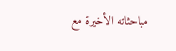مباحثاته الأخيرة مع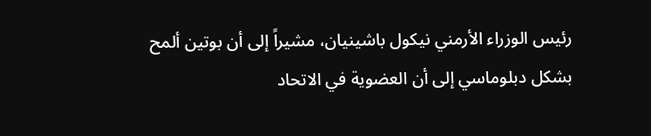رئيس الوزراء الأرمني نيكول باشينيان، مشيراً إلى أن بوتين ألمح بشكل دبلوماسي إلى أن العضوية في الاتحاد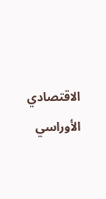الاقتصادي الأوراسي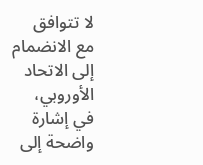لا تتوافق مع الانضمام إلى الاتحاد الأوروبي، في إشارة واضحة إلى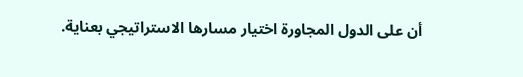أن على الدول المجاورة اختيار مسارها الاستراتيجي بعناية.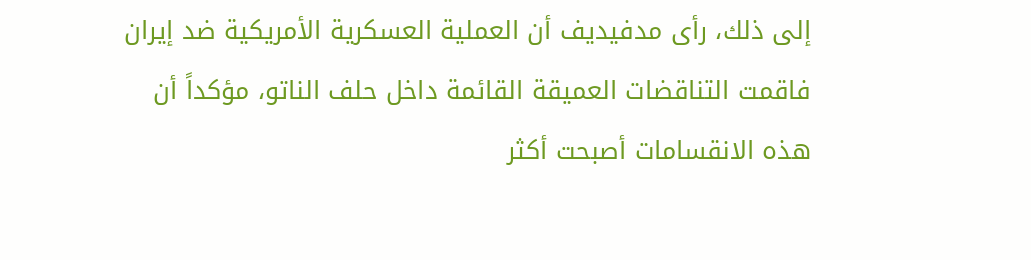إلى ذلك، رأى مدفيديف أن العملية العسكرية الأمريكية ضد إيران فاقمت التناقضات العميقة القائمة داخل حلف الناتو، مؤكداً أن هذه الانقسامات أصبحت أكثر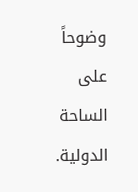وضوحاً على الساحة الدولية.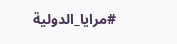#مرايا_الدولية